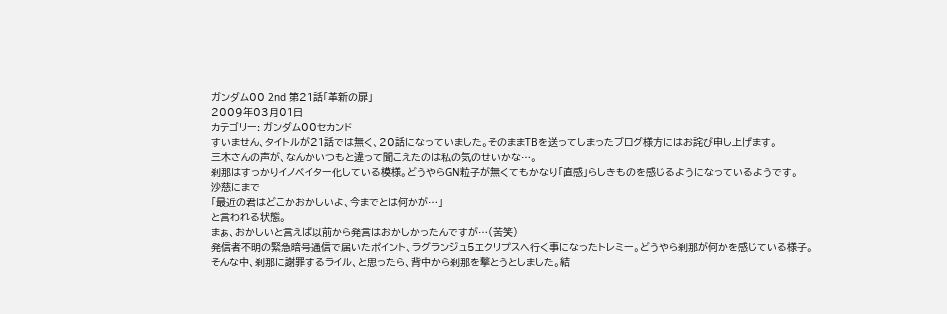ガンダム00 2nd 第21話「革新の扉」
2009年03月01日
カテゴリー: ガンダム00セカンド
すいません、タイトルが21話では無く、20話になっていました。そのままTBを送ってしまったブログ様方にはお詫び申し上げます。
三木さんの声が、なんかいつもと違って聞こえたのは私の気のせいかな…。
刹那はすっかりイノベイター化している模様。どうやらGN粒子が無くてもかなり「直感」らしきものを感じるようになっているようです。
沙慈にまで
「最近の君はどこかおかしいよ、今までとは何かが…」
と言われる状態。
まぁ、おかしいと言えば以前から発言はおかしかったんですが…(苦笑)
発信者不明の緊急暗号通信で届いたポイント、ラグランジュ5エクリプスへ行く事になったトレミー。どうやら刹那が何かを感じている様子。
そんな中、刹那に謝罪するライル、と思ったら、背中から刹那を撃とうとしました。結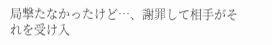局撃たなかったけど…、謝罪して相手がそれを受け入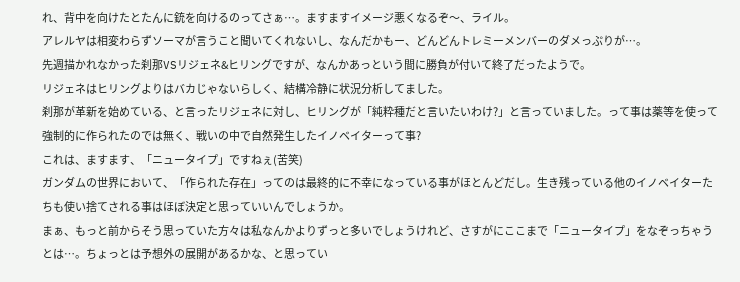れ、背中を向けたとたんに銃を向けるのってさぁ…。ますますイメージ悪くなるぞ〜、ライル。
アレルヤは相変わらずソーマが言うこと聞いてくれないし、なんだかもー、どんどんトレミーメンバーのダメっぷりが…。
先週描かれなかった刹那VSリジェネ&ヒリングですが、なんかあっという間に勝負が付いて終了だったようで。
リジェネはヒリングよりはバカじゃないらしく、結構冷静に状況分析してました。
刹那が革新を始めている、と言ったリジェネに対し、ヒリングが「純粋種だと言いたいわけ?」と言っていました。って事は薬等を使って強制的に作られたのでは無く、戦いの中で自然発生したイノベイターって事?
これは、ますます、「ニュータイプ」ですねぇ(苦笑)
ガンダムの世界において、「作られた存在」ってのは最終的に不幸になっている事がほとんどだし。生き残っている他のイノベイターたちも使い捨てされる事はほぼ決定と思っていいんでしょうか。
まぁ、もっと前からそう思っていた方々は私なんかよりずっと多いでしょうけれど、さすがにここまで「ニュータイプ」をなぞっちゃうとは…。ちょっとは予想外の展開があるかな、と思ってい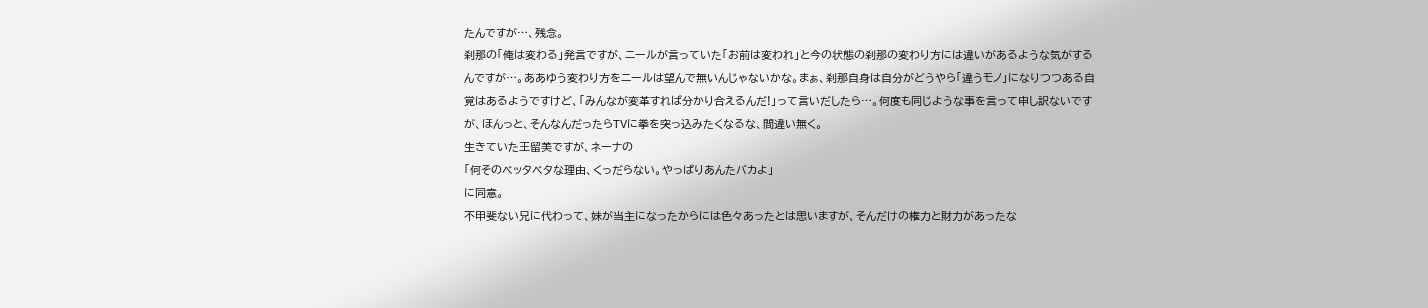たんですが…、残念。
刹那の「俺は変わる」発言ですが、ニールが言っていた「お前は変われ」と今の状態の刹那の変わり方には違いがあるような気がするんですが…。ああゆう変わり方をニールは望んで無いんじゃないかな。まぁ、刹那自身は自分がどうやら「違うモノ」になりつつある自覚はあるようですけど、「みんなが変革すれば分かり合えるんだ!」って言いだしたら…。何度も同じような事を言って申し訳ないですが、ほんっと、そんなんだったらTVに拳を突っ込みたくなるな、間違い無く。
生きていた王留美ですが、ネーナの
「何そのベッタベタな理由、くっだらない。やっぱりあんたバカよ」
に同意。
不甲斐ない兄に代わって、妹が当主になったからには色々あったとは思いますが、そんだけの権力と財力があったな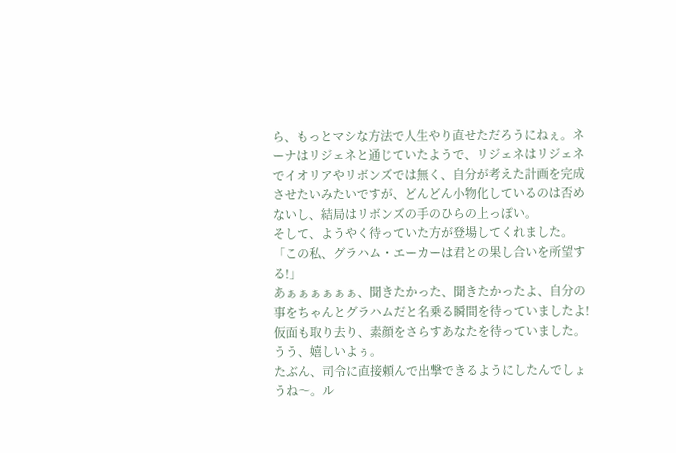ら、もっとマシな方法で人生やり直せただろうにねぇ。ネーナはリジェネと通じていたようで、リジェネはリジェネでイオリアやリボンズでは無く、自分が考えた計画を完成させたいみたいですが、どんどん小物化しているのは否めないし、結局はリボンズの手のひらの上っぽい。
そして、ようやく待っていた方が登場してくれました。
「この私、グラハム・エーカーは君との果し合いを所望する!」
あぁぁぁぁぁぁ、聞きたかった、聞きたかったよ、自分の事をちゃんとグラハムだと名乗る瞬間を待っていましたよ! 仮面も取り去り、素顔をさらすあなたを待っていました。うう、嬉しいよぅ。
たぶん、司令に直接頼んで出撃できるようにしたんでしょうね〜。ル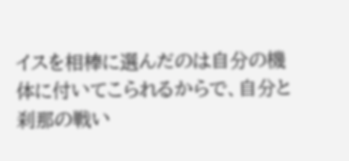イスを相棒に選んだのは自分の機体に付いてこられるからで、自分と刹那の戦い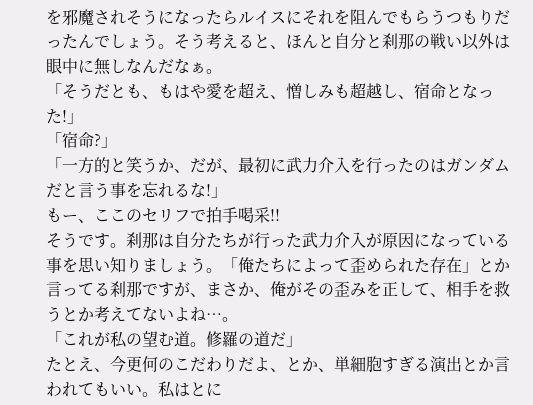を邪魔されそうになったらルイスにそれを阻んでもらうつもりだったんでしょう。そう考えると、ほんと自分と刹那の戦い以外は眼中に無しなんだなぁ。
「そうだとも、もはや愛を超え、憎しみも超越し、宿命となった!」
「宿命?」
「一方的と笑うか、だが、最初に武力介入を行ったのはガンダムだと言う事を忘れるな!」
もー、ここのセリフで拍手喝采!!
そうです。刹那は自分たちが行った武力介入が原因になっている事を思い知りましょう。「俺たちによって歪められた存在」とか言ってる刹那ですが、まさか、俺がその歪みを正して、相手を救うとか考えてないよね…。
「これが私の望む道。修羅の道だ」
たとえ、今更何のこだわりだよ、とか、単細胞すぎる演出とか言われてもいい。私はとに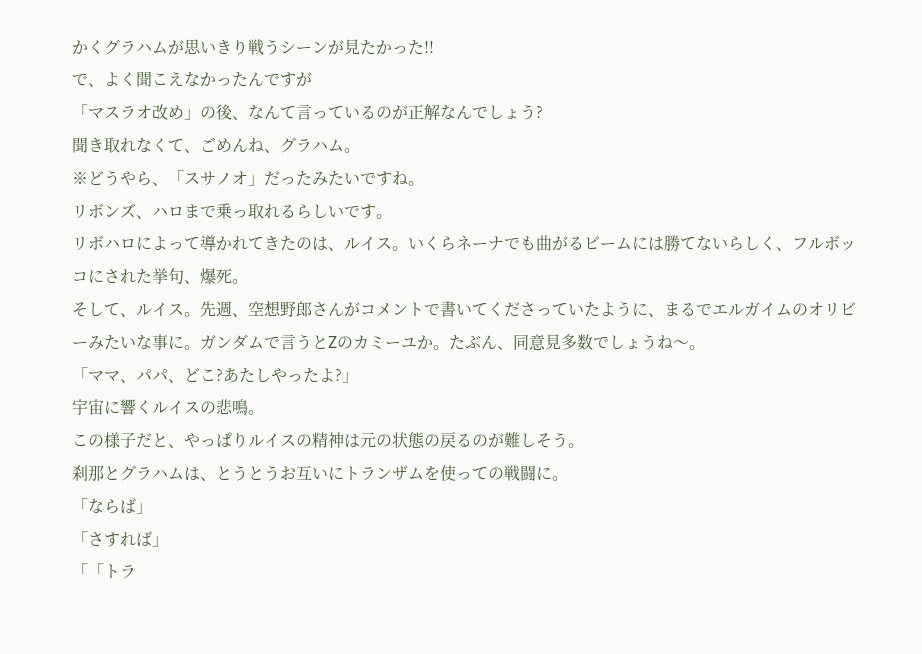かくグラハムが思いきり戦うシーンが見たかった!!
で、よく聞こえなかったんですが
「マスラオ改め」の後、なんて言っているのが正解なんでしょう?
聞き取れなくて、ごめんね、グラハム。
※どうやら、「スサノオ」だったみたいですね。
リボンズ、ハロまで乗っ取れるらしいです。
リボハロによって導かれてきたのは、ルイス。いくらネーナでも曲がるビームには勝てないらしく、フルボッコにされた挙句、爆死。
そして、ルイス。先週、空想野郎さんがコメントで書いてくださっていたように、まるでエルガイムのオリビーみたいな事に。ガンダムで言うとZのカミーユか。たぶん、同意見多数でしょうね〜。
「ママ、パパ、どこ?あたしやったよ?」
宇宙に響くルイスの悲鳴。
この様子だと、やっぱりルイスの精神は元の状態の戻るのが難しそう。
刹那とグラハムは、とうとうお互いにトランザムを使っての戦闘に。
「ならば」
「さすれば」
「「トラ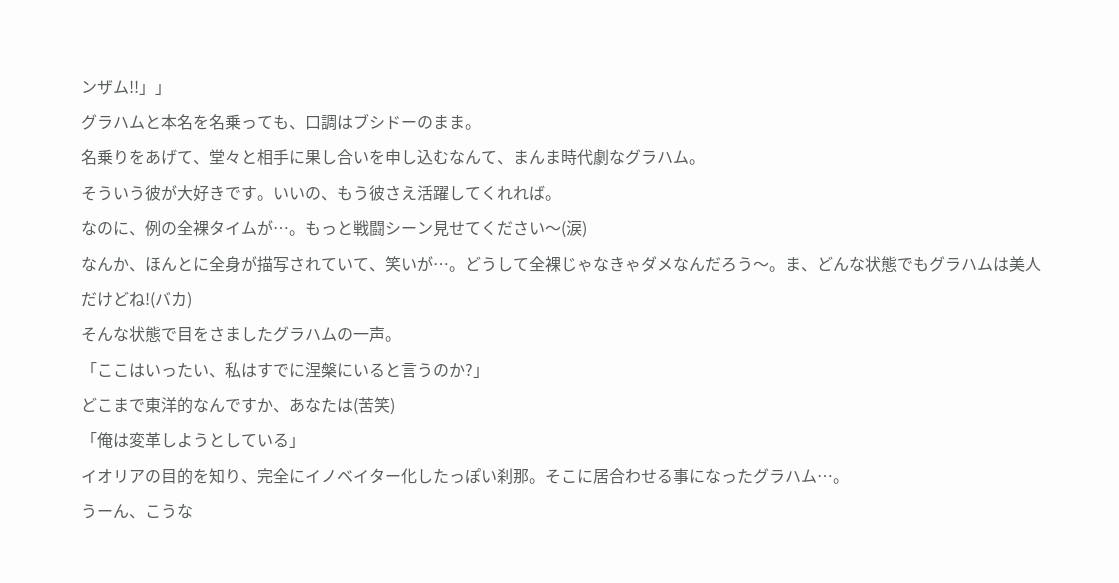ンザム!!」」
グラハムと本名を名乗っても、口調はブシドーのまま。
名乗りをあげて、堂々と相手に果し合いを申し込むなんて、まんま時代劇なグラハム。
そういう彼が大好きです。いいの、もう彼さえ活躍してくれれば。
なのに、例の全裸タイムが…。もっと戦闘シーン見せてください〜(涙)
なんか、ほんとに全身が描写されていて、笑いが…。どうして全裸じゃなきゃダメなんだろう〜。ま、どんな状態でもグラハムは美人だけどね!(バカ)
そんな状態で目をさましたグラハムの一声。
「ここはいったい、私はすでに涅槃にいると言うのか?」
どこまで東洋的なんですか、あなたは(苦笑)
「俺は変革しようとしている」
イオリアの目的を知り、完全にイノベイター化したっぽい刹那。そこに居合わせる事になったグラハム…。
うーん、こうな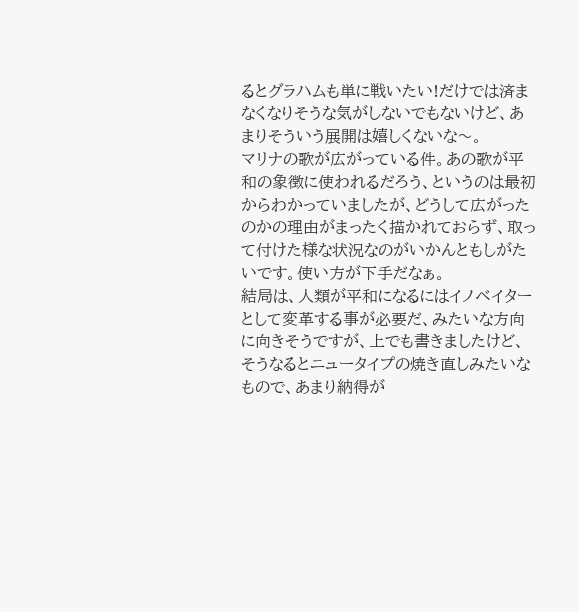るとグラハムも単に戦いたい!だけでは済まなくなりそうな気がしないでもないけど、あまりそういう展開は嬉しくないな〜。
マリナの歌が広がっている件。あの歌が平和の象徴に使われるだろう、というのは最初からわかっていましたが、どうして広がったのかの理由がまったく描かれておらず、取って付けた様な状況なのがいかんともしがたいです。使い方が下手だなぁ。
結局は、人類が平和になるにはイノベイターとして変革する事が必要だ、みたいな方向に向きそうですが、上でも書きましたけど、そうなるとニュータイプの焼き直しみたいなもので、あまり納得が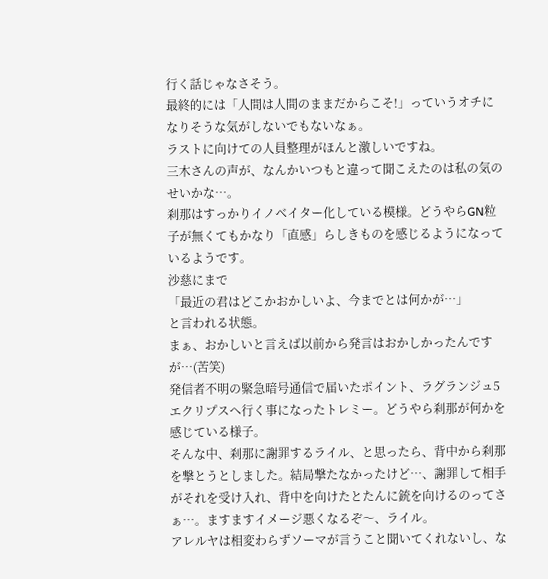行く話じゃなさそう。
最終的には「人間は人間のままだからこそ!」っていうオチになりそうな気がしないでもないなぁ。
ラストに向けての人員整理がほんと激しいですね。
三木さんの声が、なんかいつもと違って聞こえたのは私の気のせいかな…。
刹那はすっかりイノベイター化している模様。どうやらGN粒子が無くてもかなり「直感」らしきものを感じるようになっているようです。
沙慈にまで
「最近の君はどこかおかしいよ、今までとは何かが…」
と言われる状態。
まぁ、おかしいと言えば以前から発言はおかしかったんですが…(苦笑)
発信者不明の緊急暗号通信で届いたポイント、ラグランジュ5エクリプスへ行く事になったトレミー。どうやら刹那が何かを感じている様子。
そんな中、刹那に謝罪するライル、と思ったら、背中から刹那を撃とうとしました。結局撃たなかったけど…、謝罪して相手がそれを受け入れ、背中を向けたとたんに銃を向けるのってさぁ…。ますますイメージ悪くなるぞ〜、ライル。
アレルヤは相変わらずソーマが言うこと聞いてくれないし、な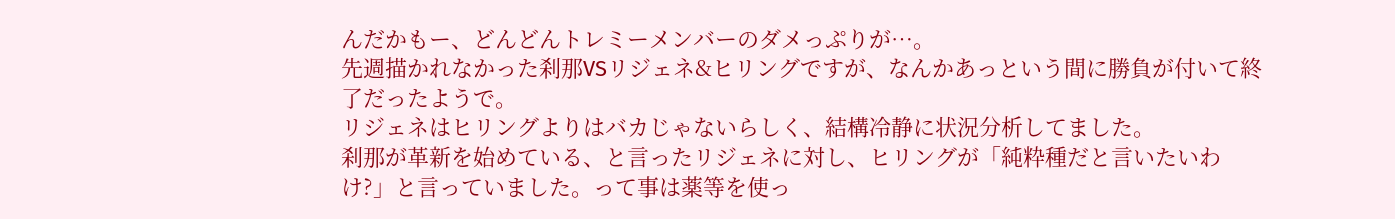んだかもー、どんどんトレミーメンバーのダメっぷりが…。
先週描かれなかった刹那VSリジェネ&ヒリングですが、なんかあっという間に勝負が付いて終了だったようで。
リジェネはヒリングよりはバカじゃないらしく、結構冷静に状況分析してました。
刹那が革新を始めている、と言ったリジェネに対し、ヒリングが「純粋種だと言いたいわけ?」と言っていました。って事は薬等を使っ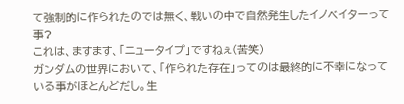て強制的に作られたのでは無く、戦いの中で自然発生したイノベイターって事?
これは、ますます、「ニュータイプ」ですねぇ(苦笑)
ガンダムの世界において、「作られた存在」ってのは最終的に不幸になっている事がほとんどだし。生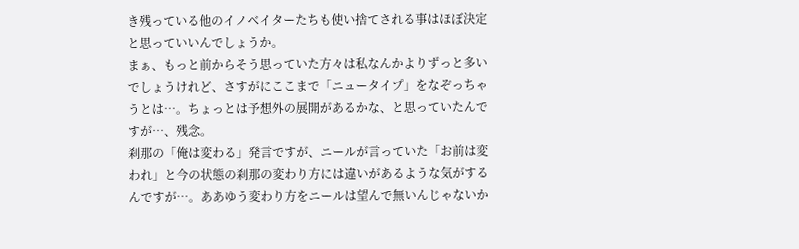き残っている他のイノベイターたちも使い捨てされる事はほぼ決定と思っていいんでしょうか。
まぁ、もっと前からそう思っていた方々は私なんかよりずっと多いでしょうけれど、さすがにここまで「ニュータイプ」をなぞっちゃうとは…。ちょっとは予想外の展開があるかな、と思っていたんですが…、残念。
刹那の「俺は変わる」発言ですが、ニールが言っていた「お前は変われ」と今の状態の刹那の変わり方には違いがあるような気がするんですが…。ああゆう変わり方をニールは望んで無いんじゃないか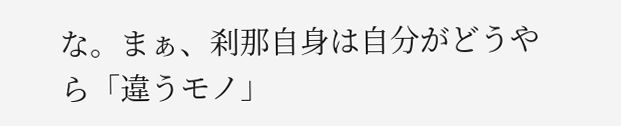な。まぁ、刹那自身は自分がどうやら「違うモノ」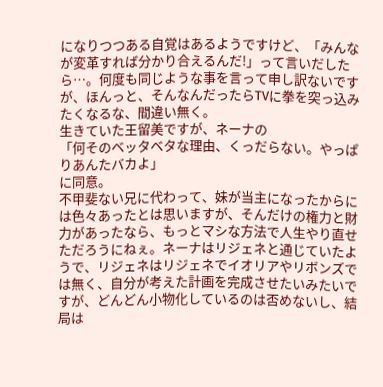になりつつある自覚はあるようですけど、「みんなが変革すれば分かり合えるんだ!」って言いだしたら…。何度も同じような事を言って申し訳ないですが、ほんっと、そんなんだったらTVに拳を突っ込みたくなるな、間違い無く。
生きていた王留美ですが、ネーナの
「何そのベッタベタな理由、くっだらない。やっぱりあんたバカよ」
に同意。
不甲斐ない兄に代わって、妹が当主になったからには色々あったとは思いますが、そんだけの権力と財力があったなら、もっとマシな方法で人生やり直せただろうにねぇ。ネーナはリジェネと通じていたようで、リジェネはリジェネでイオリアやリボンズでは無く、自分が考えた計画を完成させたいみたいですが、どんどん小物化しているのは否めないし、結局は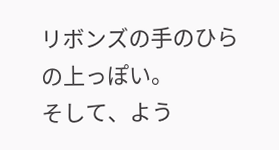リボンズの手のひらの上っぽい。
そして、よう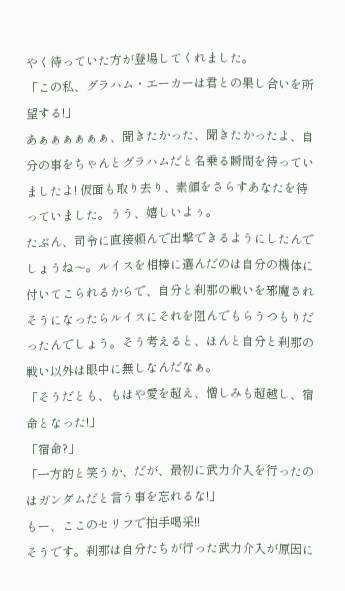やく待っていた方が登場してくれました。
「この私、グラハム・エーカーは君との果し合いを所望する!」
あぁぁぁぁぁぁ、聞きたかった、聞きたかったよ、自分の事をちゃんとグラハムだと名乗る瞬間を待っていましたよ! 仮面も取り去り、素顔をさらすあなたを待っていました。うう、嬉しいよぅ。
たぶん、司令に直接頼んで出撃できるようにしたんでしょうね〜。ルイスを相棒に選んだのは自分の機体に付いてこられるからで、自分と刹那の戦いを邪魔されそうになったらルイスにそれを阻んでもらうつもりだったんでしょう。そう考えると、ほんと自分と刹那の戦い以外は眼中に無しなんだなぁ。
「そうだとも、もはや愛を超え、憎しみも超越し、宿命となった!」
「宿命?」
「一方的と笑うか、だが、最初に武力介入を行ったのはガンダムだと言う事を忘れるな!」
もー、ここのセリフで拍手喝采!!
そうです。刹那は自分たちが行った武力介入が原因に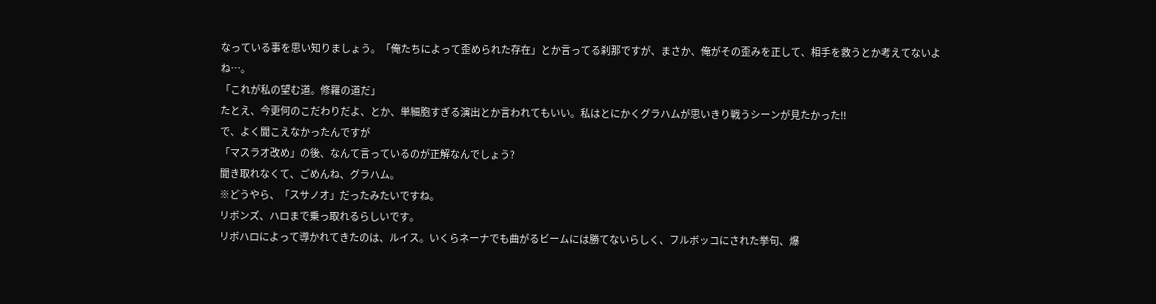なっている事を思い知りましょう。「俺たちによって歪められた存在」とか言ってる刹那ですが、まさか、俺がその歪みを正して、相手を救うとか考えてないよね…。
「これが私の望む道。修羅の道だ」
たとえ、今更何のこだわりだよ、とか、単細胞すぎる演出とか言われてもいい。私はとにかくグラハムが思いきり戦うシーンが見たかった!!
で、よく聞こえなかったんですが
「マスラオ改め」の後、なんて言っているのが正解なんでしょう?
聞き取れなくて、ごめんね、グラハム。
※どうやら、「スサノオ」だったみたいですね。
リボンズ、ハロまで乗っ取れるらしいです。
リボハロによって導かれてきたのは、ルイス。いくらネーナでも曲がるビームには勝てないらしく、フルボッコにされた挙句、爆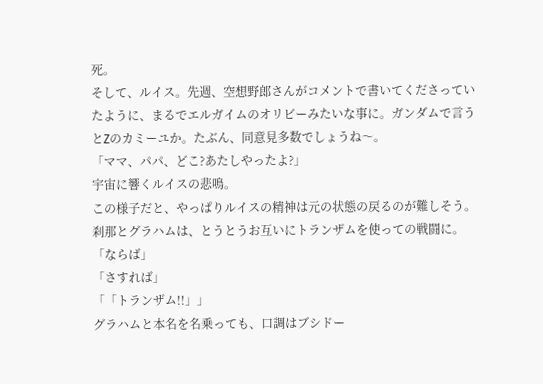死。
そして、ルイス。先週、空想野郎さんがコメントで書いてくださっていたように、まるでエルガイムのオリビーみたいな事に。ガンダムで言うとZのカミーユか。たぶん、同意見多数でしょうね〜。
「ママ、パパ、どこ?あたしやったよ?」
宇宙に響くルイスの悲鳴。
この様子だと、やっぱりルイスの精神は元の状態の戻るのが難しそう。
刹那とグラハムは、とうとうお互いにトランザムを使っての戦闘に。
「ならば」
「さすれば」
「「トランザム!!」」
グラハムと本名を名乗っても、口調はブシドー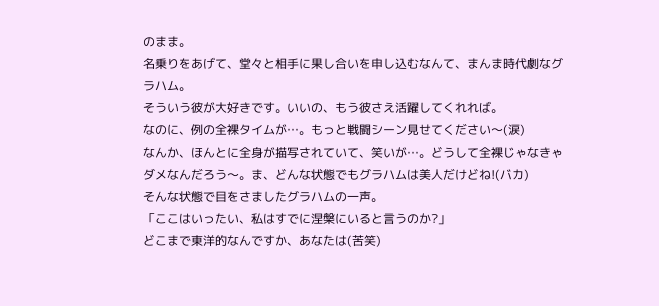のまま。
名乗りをあげて、堂々と相手に果し合いを申し込むなんて、まんま時代劇なグラハム。
そういう彼が大好きです。いいの、もう彼さえ活躍してくれれば。
なのに、例の全裸タイムが…。もっと戦闘シーン見せてください〜(涙)
なんか、ほんとに全身が描写されていて、笑いが…。どうして全裸じゃなきゃダメなんだろう〜。ま、どんな状態でもグラハムは美人だけどね!(バカ)
そんな状態で目をさましたグラハムの一声。
「ここはいったい、私はすでに涅槃にいると言うのか?」
どこまで東洋的なんですか、あなたは(苦笑)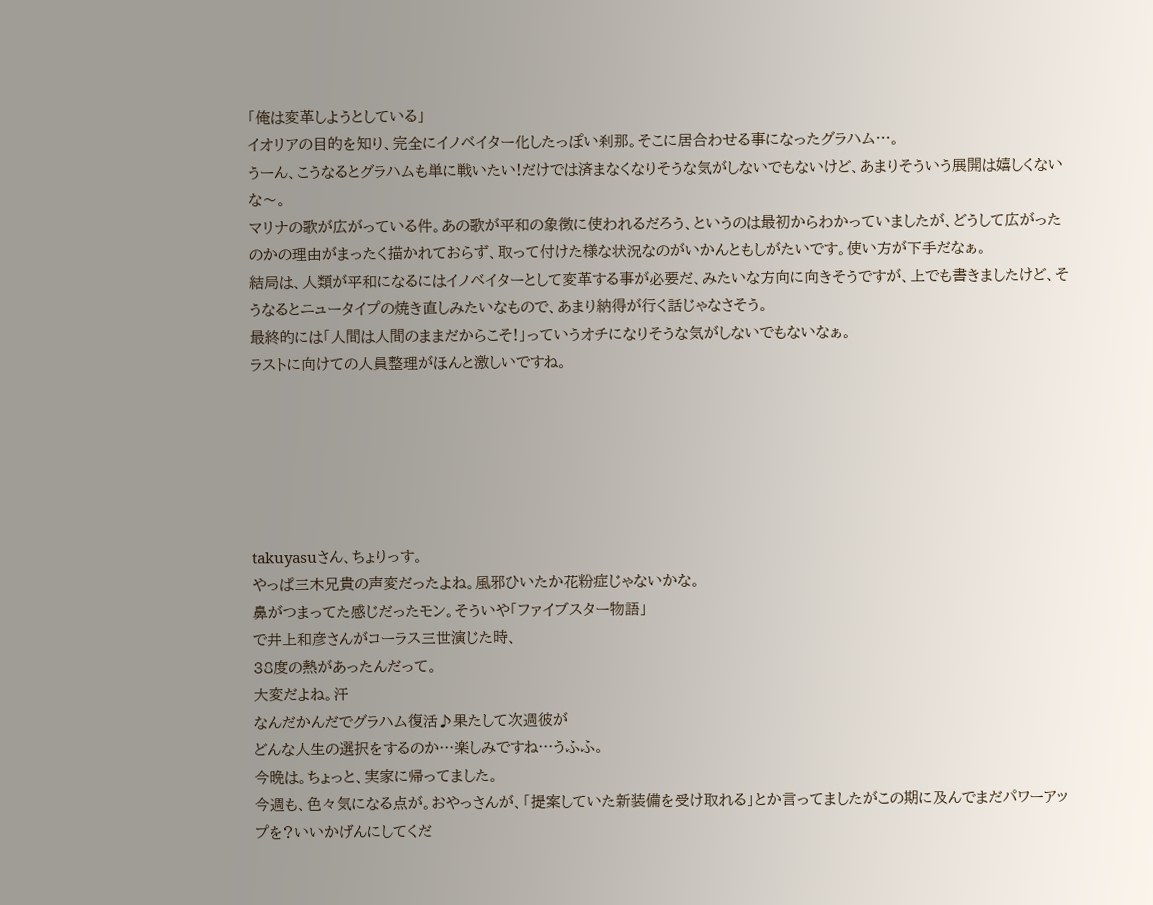「俺は変革しようとしている」
イオリアの目的を知り、完全にイノベイター化したっぽい刹那。そこに居合わせる事になったグラハム…。
うーん、こうなるとグラハムも単に戦いたい!だけでは済まなくなりそうな気がしないでもないけど、あまりそういう展開は嬉しくないな〜。
マリナの歌が広がっている件。あの歌が平和の象徴に使われるだろう、というのは最初からわかっていましたが、どうして広がったのかの理由がまったく描かれておらず、取って付けた様な状況なのがいかんともしがたいです。使い方が下手だなぁ。
結局は、人類が平和になるにはイノベイターとして変革する事が必要だ、みたいな方向に向きそうですが、上でも書きましたけど、そうなるとニュータイプの焼き直しみたいなもので、あまり納得が行く話じゃなさそう。
最終的には「人間は人間のままだからこそ!」っていうオチになりそうな気がしないでもないなぁ。
ラストに向けての人員整理がほんと激しいですね。






takuyasuさん、ちょりっす。
やっぱ三木兄貴の声変だったよね。風邪ひいたか花粉症じゃないかな。
鼻がつまってた感じだったモン。そういや「ファイブスター物語」
で井上和彦さんがコーラス三世演じた時、
38度の熱があったんだって。
大変だよね。汗
なんだかんだでグラハム復活♪果たして次週彼が
どんな人生の選択をするのか…楽しみですね…うふふ。
今晩は。ちょっと、実家に帰ってました。
今週も、色々気になる点が。おやっさんが、「提案していた新装備を受け取れる」とか言ってましたがこの期に及んでまだパワーアップを?いいかげんにしてくだ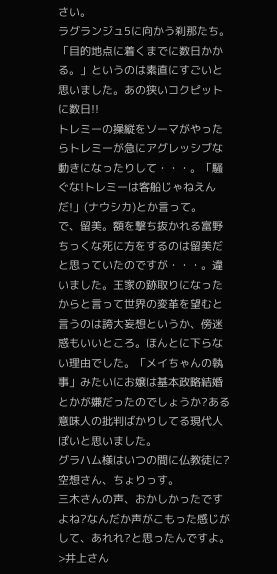さい。
ラグランジュ5に向かう刹那たち。「目的地点に着くまでに数日かかる。」というのは素直にすごいと思いました。あの狭いコクピットに数日!!
トレミーの操縦をソーマがやったらトレミーが急にアグレッシブな動きになったりして・・・。「騒ぐな!トレミーは客船じゃねえんだ!」(ナウシカ)とか言って。
で、留美。額を撃ち抜かれる富野ちっくな死に方をするのは留美だと思っていたのですが・・・。違いました。王家の跡取りになったからと言って世界の変革を望むと言うのは誇大妄想というか、傍迷惑もいいところ。ほんとに下らない理由でした。「メイちゃんの執事」みたいにお嬢は基本政略結婚とかが嫌だったのでしょうか?ある意味人の批判ばかりしてる現代人ぽいと思いました。
グラハム様はいつの間に仏教徒に?
空想さん、ちょりっす。
三木さんの声、おかしかったですよね?なんだか声がこもった感じがして、あれれ?と思ったんですよ。
>井上さん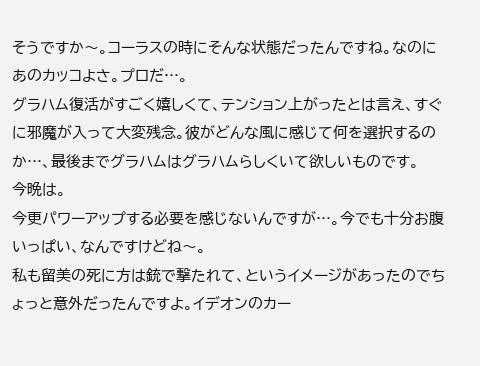そうですか〜。コーラスの時にそんな状態だったんですね。なのにあのカッコよさ。プロだ…。
グラハム復活がすごく嬉しくて、テンション上がったとは言え、すぐに邪魔が入って大変残念。彼がどんな風に感じて何を選択するのか…、最後までグラハムはグラハムらしくいて欲しいものです。
今晩は。
今更パワーアップする必要を感じないんですが…。今でも十分お腹いっぱい、なんですけどね〜。
私も留美の死に方は銃で撃たれて、というイメージがあったのでちょっと意外だったんですよ。イデオンのカー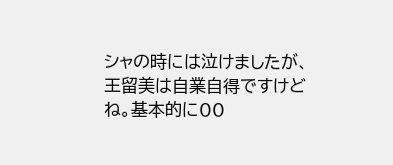シャの時には泣けましたが、王留美は自業自得ですけどね。基本的に00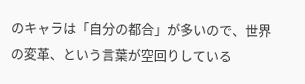のキャラは「自分の都合」が多いので、世界の変革、という言葉が空回りしている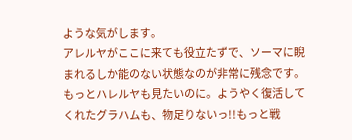ような気がします。
アレルヤがここに来ても役立たずで、ソーマに睨まれるしか能のない状態なのが非常に残念です。もっとハレルヤも見たいのに。ようやく復活してくれたグラハムも、物足りないっ!!もっと戦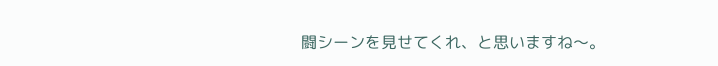闘シーンを見せてくれ、と思いますね〜。